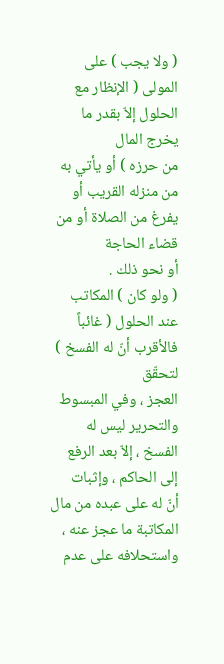( ولا يجب ) على المولى ( الإنظار مع الحلول إلاّ بقدر ما يخرج المال
من حرزه ) أو يأتي به من منزله القريب أو يفرغ من الصلاة أو من قضاء الحاجة
أو نحو ذلك .
( ولو كان ) المكاتب عند الحلول ( غائباً فالأقرب أنّ له الفسخ ) لتحقّق
العجز ، وفي المبسوط والتحرير ليس له الفسخ ، إلاّ بعد الرفع إلى الحاكم ، وإثبات
أنّ له على عبده من مال المكاتبة ما عجز عنه ، واستحلافه على عدم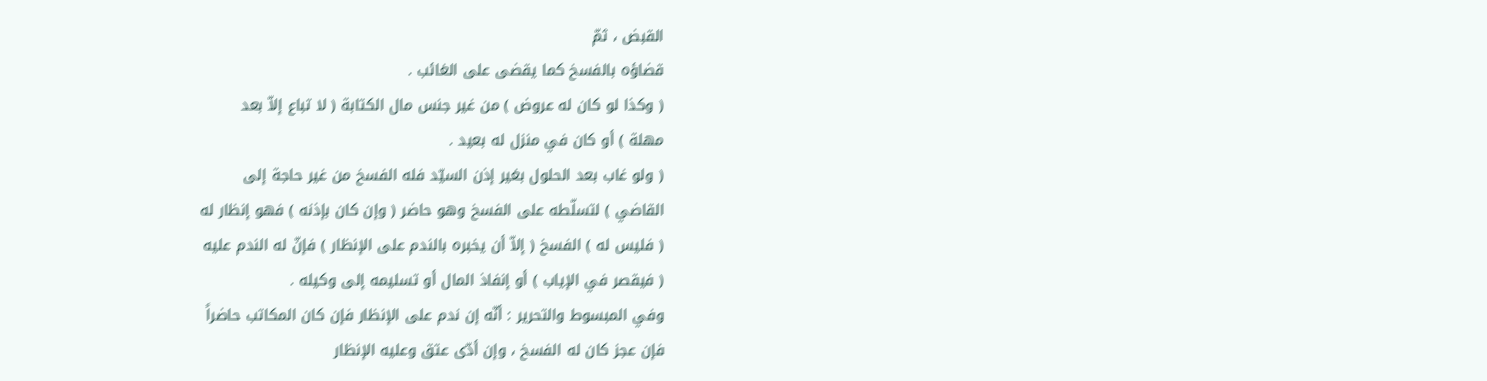القبض ، ثمّ
قضاؤه بالفسخ كما يقضى على الغائب .
( وكذا لو كان له عروض ) من غير جنس مال الكتابة ( لا تباع إلاّ بعد
مهلة ) أو كان في منزل له بعيد .
( ولو غاب بعد الحلول بغير إذن السيّد فله الفسخ من غير حاجة إلى
القاضي ) لتسلّطه على الفسخ وهو حاضر ( وإن كان بإذنه ) فهو إنظار له
( فليس له ) الفسخ ( إلاّ أن يخبره بالندم على الإنظار ) فإنّ له الندم عليه
( فيقصر في الإياب ) أو إنفاذ المال أو تسليمه إلى وكيله .
وفي المبسوط والتحرير : أنّه إن ندم على الإنظار فإن كان المكاتب حاضراً
فإن عجز كان له الفسخ ، وإن أدّى عتق وعليه الإنظار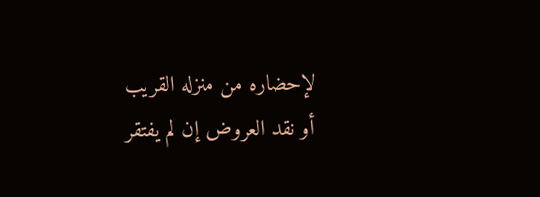لإحضاره من منزله القريب
أو نقد العروض إن لم يفتقر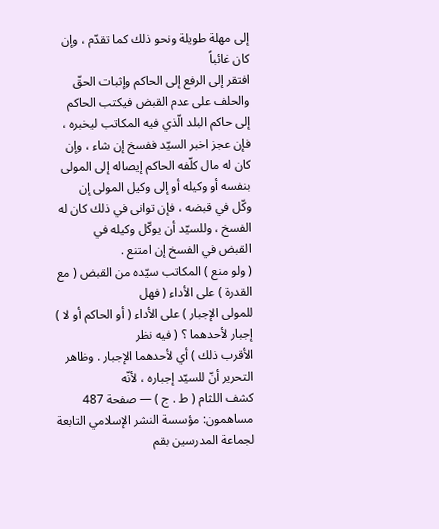إلى مهلة طويلة ونحو ذلك كما تقدّم ، وإن كان غائباً
افتقر إلى الرفع إلى الحاكم وإثبات الحقّ والحلف على عدم القبض فيكتب الحاكم
إلى حاكم البلد الّذي فيه المكاتب ليخبره ، فإن عجز اخبر السيّد ففسخ إن شاء ، وإن
كان له مال كلّفه الحاكم إيصاله إلى المولى بنفسه أو وكيله أو إلى وكيل المولى إن
وكّل في قبضه ، فإن توانى في ذلك كان له الفسخ ، وللسيّد أن يوكّل وكيله في
القبض في الفسخ إن امتنع .
( ولو منع ) المكاتب سيّده من القبض ( مع القدرة ) على الأداء ( فهل
للمولى الإجبار ) على الأداء ( أو الحاكم أو لا ) إجبار لأحدهما ؟ ( فيه نظر
الأقرب ذلك ) أي لأحدهما الإجبار . وظاهر التحرير أنّ للسيّد إجباره ، لأنّه
كشف اللثام ( ط . ج ) — صفحة 487
مساهمون: مؤسسة النشر الإسلامي التابعة لجماعة المدرسين بقم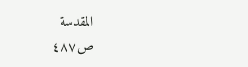المقدسة
ص٤٨٧